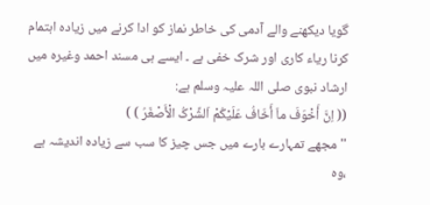گویا دیکھنے والے آدمی کی خاطر نماز کو ادا کرنے میں زیادہ اہتمام کرنا ریاء کاری اور شرک خفی ہے ۔ ایسے ہی مسند احمد وغیرہ میں ارشاد نبوی صلی اللہ علیہ وسلم ہے:
(( اِنَّ أَخْوَفَ ماَ أَخَافُ عَلَیْکُمْ اَلشِّرْکُ الْأَصْغَرُ ) )
''مجھے تمہارے بارے میں جس چیز کا سب سے زیادہ اندیشہ ہے ،وہ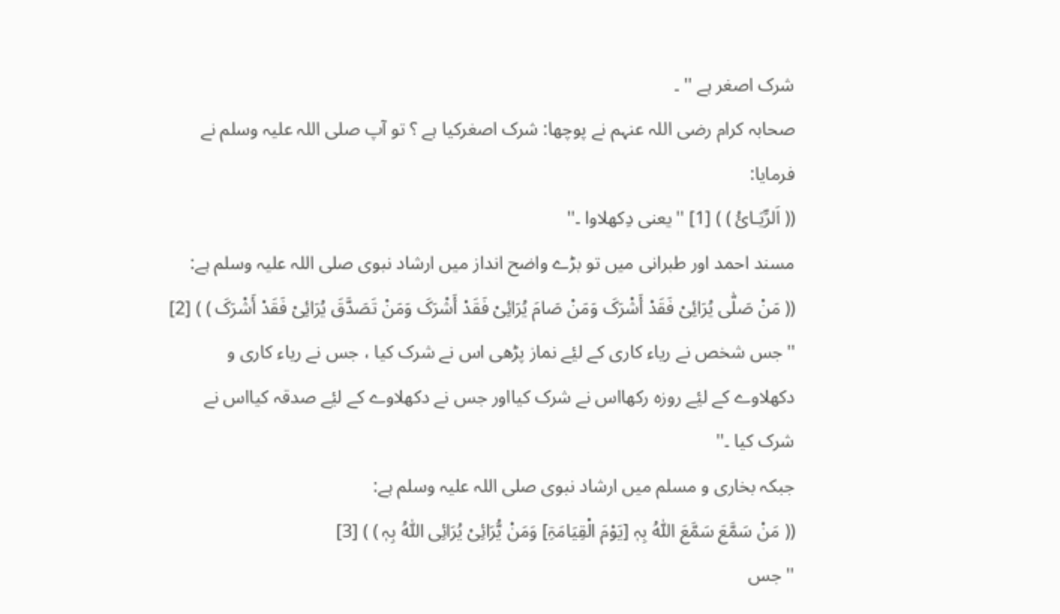شرک اصغر ہے '' ۔
صحابہ کرام رضی اللہ عنہم نے پوچھا: شرک اصغرکیا ہے ؟ تو آپ صلی اللہ علیہ وسلم نے فرمایا:
(( اَلرِّیَـائُ ) ) [1] ''یعنی دِکھلاوا ۔''
مسند احمد اور طبرانی میں تو بڑے واضح انداز میں ارشاد نبوی صلی اللہ علیہ وسلم ہے:
(( مَنْ صَلّٰی یُرَائِیْ فَقَدْ أَشْرَکَ وَمَنْ صَامَ یُرَائِیْ فَقَدْ أَشْرَکَ وَمَنْ تَصَدَّقَ یُرَائِیْ فَقَدْ أَشْرَکَ ) ) [2]
''جس شخص نے ریاء کاری کے لیٔے نماز پڑھی اس نے شرک کیا ، جس نے ریاء کاری و دکھلاوے کے لیٔے روزہ رکھااس نے شرک کیااور جس نے دکھلاوے کے لیٔے صدقہ کیااس نے شرک کیا ۔''
جبکہ بخاری و مسلم میں ارشاد نبوی صلی اللہ علیہ وسلم ہے:
(( مَنْ سَمَّعَ سَمَّعَ اللّٰہُ بِہٖ [یَوْمَ الْقِیَامَۃِ] وَمَنْ یُّرَائِیْ یُرَائِی اللّٰہُ بِہٖ ) ) [3]
'' جس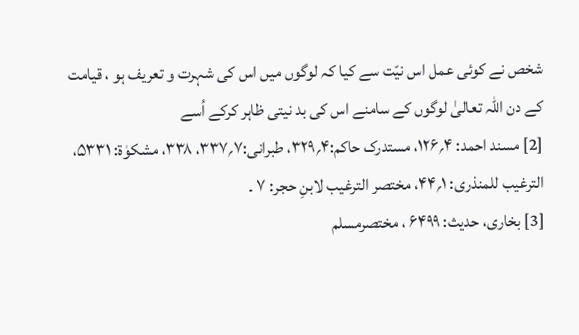شخص نے کوئی عمل اس نیّت سے کیا کہ لوگوں میں اس کی شہرت و تعریف ہو ، قیامت کے دن اللہ تعالیٰ لوگوں کے سامنے اس کی بد نیتی ظاہر کرکے اُسے
[2] مسند احمد: ۴؍۱۲۶، مستدرک حاکم:۴؍۳۲۹، طبرانی:۷؍۳۳۷، ۳۳۸، مشکوٰۃ: ۵۳۳۱، الترغیب للمنذری: ۱؍۴۴، مختصر الترغیب لابنِ حجر: ۷ ۔
[3] بخاری، حدیث: ۶۴۹۹ ، مختصرمسلم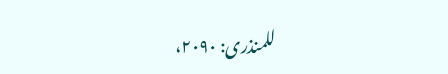للمنذری: ۲۰۹۰،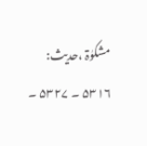مشکوٰۃ ،حدیث: ۵۳۱۶ ۔ ۵۳۲۷ ۔